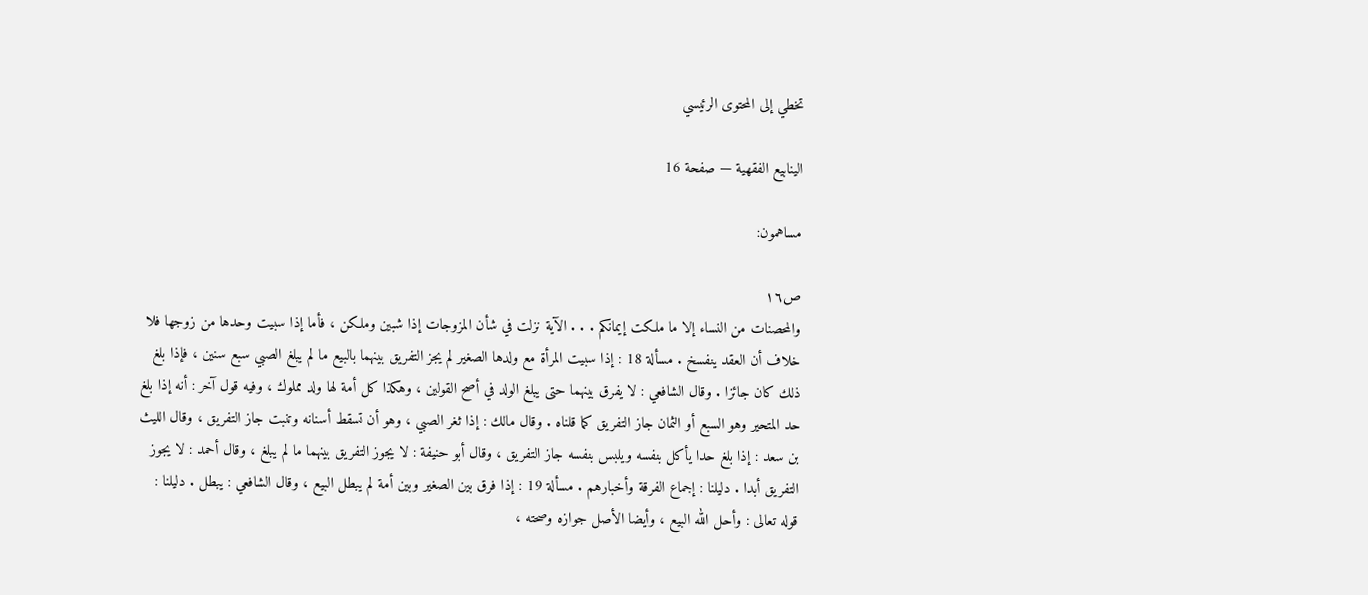تخطي إلى المحتوى الرئيسي

الينابيع الفقهية — صفحة 16

مساهمون:

ص١٦
والمحصنات من النساء إلا ما ملكت إيمانكم . . . الآية نزلت في شأن المزوجات إذا شبين وملكن ، فأما إذا سبيت وحدها من زوجها فلا خلاف أن العقد ينفسخ . مسألة 18 : إذا سبيت المرأة مع ولدها الصغير لم يجز التفريق بينهما بالبيع ما لم يبلغ الصبي سبع سنين ، فإذا بلغ ذلك كان جائزا . وقال الشافعي : لا يفرق بينهما حتى يبلغ الولد في أصح القولين ، وهكذا كل أمة لها ولد مملوك ، وفيه قول آخر : أنه إذا بلغ حد المتحير وهو السبع أو الثمان جاز التفريق كما قلناه . وقال مالك : إذا ثغر الصبي ، وهو أن تسقط أسنانه وتنبت جاز التفريق ، وقال الليث بن سعد : إذا بلغ حدا يأكل بنفسه ويلبس بنفسه جاز التفريق ، وقال أبو حنيفة : لا يجوز التفريق بينهما ما لم يبلغ ، وقال أحمد : لا يجوز التفريق أبدا . دليلنا : إجماع الفرقة وأخبارهم . مسألة 19 : إذا فرق بين الصغير وبين أمة لم يبطل البيع ، وقال الشافعي : يبطل . دليلنا : قوله تعالى : وأحل الله البيع ، وأيضا الأصل جوازه وصحته ،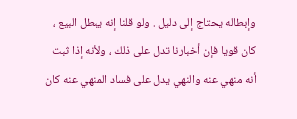وإبطاله يحتاج إلى دليل . ولو قلنا إنه يبطل البيع ، كان قويا فإن أخبارنا تدل على ذلك ، ولأنه إذا ثبت أنه منهي عنه والنهي يدل على فساد المنهي عنه كان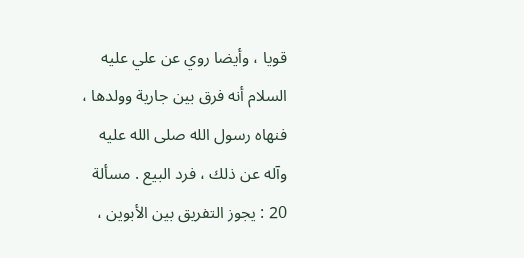قويا ، وأيضا روي عن علي عليه السلام أنه فرق بين جارية وولدها ، فنهاه رسول الله صلى الله عليه وآله عن ذلك ، فرد البيع . مسألة 20 : يجوز التفريق بين الأبوين ،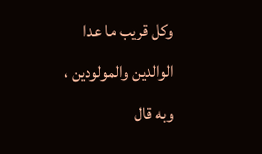وكل قريب ما عدا الوالدين والمولودين ، وبه قال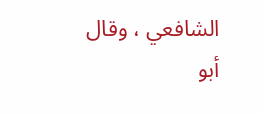الشافعي ، وقال أبو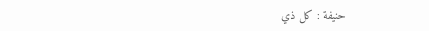حنيفة : كل ذي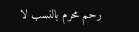رحم محرم بالنسب لا